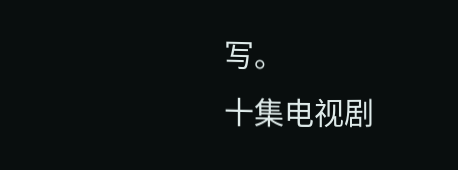写。
十集电视剧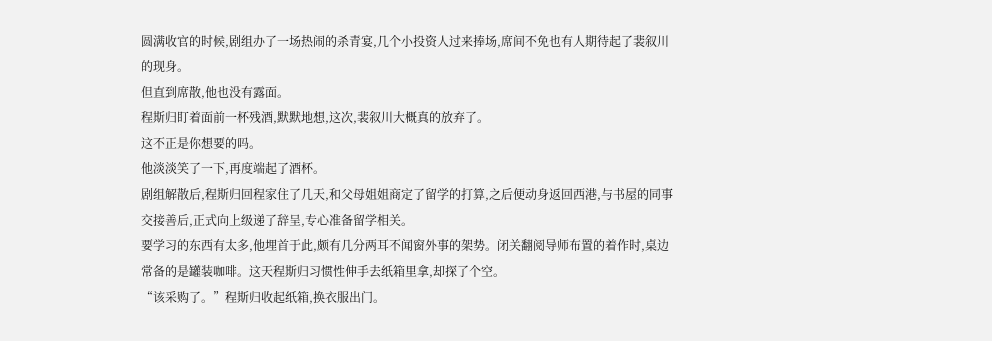圆满收官的时候,剧组办了一场热闹的杀青宴,几个小投资人过来捧场,席间不免也有人期待起了裴叙川的现身。
但直到席散,他也没有露面。
程斯归盯着面前一杯残酒,默默地想,这次,裴叙川大概真的放弃了。
这不正是你想要的吗。
他淡淡笑了一下,再度端起了酒杯。
剧组解散后,程斯归回程家住了几天,和父母姐姐商定了留学的打算,之后便动身返回西港,与书屋的同事交接善后,正式向上级递了辞呈,专心准备留学相关。
要学习的东西有太多,他埋首于此,颇有几分两耳不闻窗外事的架势。闭关翻阅导师布置的着作时,桌边常备的是罐装咖啡。这天程斯归习惯性伸手去纸箱里拿,却探了个空。
“该采购了。”程斯归收起纸箱,换衣服出门。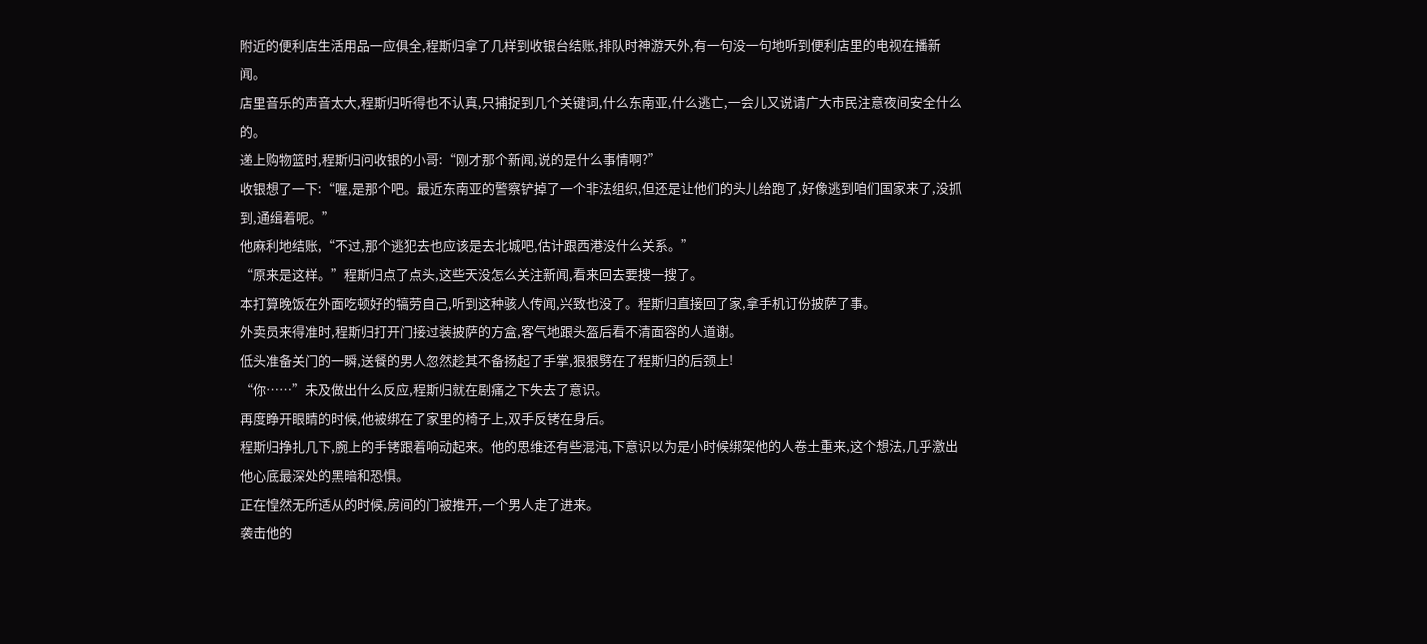附近的便利店生活用品一应俱全,程斯归拿了几样到收银台结账,排队时神游天外,有一句没一句地听到便利店里的电视在播新闻。
店里音乐的声音太大,程斯归听得也不认真,只捕捉到几个关键词,什么东南亚,什么逃亡,一会儿又说请广大市民注意夜间安全什么的。
递上购物篮时,程斯归问收银的小哥:“刚才那个新闻,说的是什么事情啊?”
收银想了一下:“喔,是那个吧。最近东南亚的警察铲掉了一个非法组织,但还是让他们的头儿给跑了,好像逃到咱们国家来了,没抓到,通缉着呢。”
他麻利地结账,“不过,那个逃犯去也应该是去北城吧,估计跟西港没什么关系。”
“原来是这样。”程斯归点了点头,这些天没怎么关注新闻,看来回去要搜一搜了。
本打算晚饭在外面吃顿好的犒劳自己,听到这种骇人传闻,兴致也没了。程斯归直接回了家,拿手机订份披萨了事。
外卖员来得准时,程斯归打开门接过装披萨的方盒,客气地跟头盔后看不清面容的人道谢。
低头准备关门的一瞬,送餐的男人忽然趁其不备扬起了手掌,狠狠劈在了程斯归的后颈上!
“你……”未及做出什么反应,程斯归就在剧痛之下失去了意识。
再度睁开眼睛的时候,他被绑在了家里的椅子上,双手反铐在身后。
程斯归挣扎几下,腕上的手铐跟着响动起来。他的思维还有些混沌,下意识以为是小时候绑架他的人卷土重来,这个想法,几乎激出他心底最深处的黑暗和恐惧。
正在惶然无所适从的时候,房间的门被推开,一个男人走了进来。
袭击他的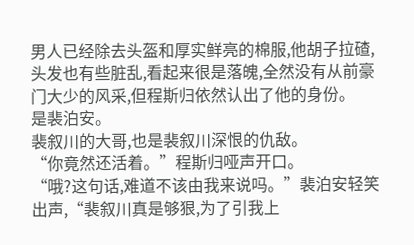男人已经除去头盔和厚实鲜亮的棉服,他胡子拉碴,头发也有些脏乱,看起来很是落魄,全然没有从前豪门大少的风采,但程斯归依然认出了他的身份。
是裴泊安。
裴叙川的大哥,也是裴叙川深恨的仇敌。
“你竟然还活着。”程斯归哑声开口。
“哦?这句话,难道不该由我来说吗。”裴泊安轻笑出声,“裴叙川真是够狠,为了引我上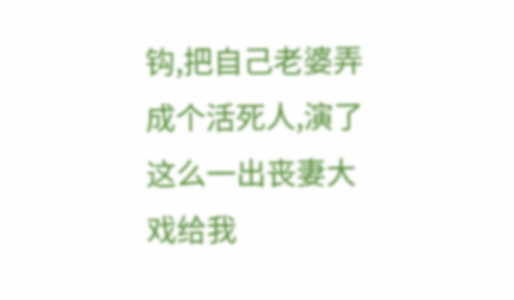钩,把自己老婆弄成个活死人,演了这么一出丧妻大戏给我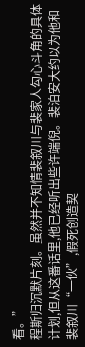看。”
程斯归沉默片刻。虽然并不知情裴叙川与裴家人勾心斗角的具体计划,但从这番话里,他已经听出些许端倪。裴泊安大约以为他和裴叙川“一伙”,假死创造契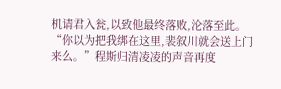机请君入瓮,以致他最终落败,沦落至此。
“你以为把我绑在这里,裴叙川就会送上门来么。”程斯归清凌凌的声音再度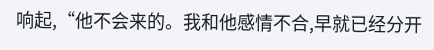响起,“他不会来的。我和他感情不合,早就已经分开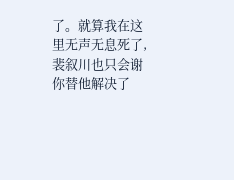了。就算我在这里无声无息死了,裴叙川也只会谢你替他解决了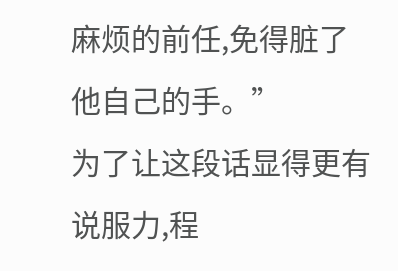麻烦的前任,免得脏了他自己的手。”
为了让这段话显得更有说服力,程